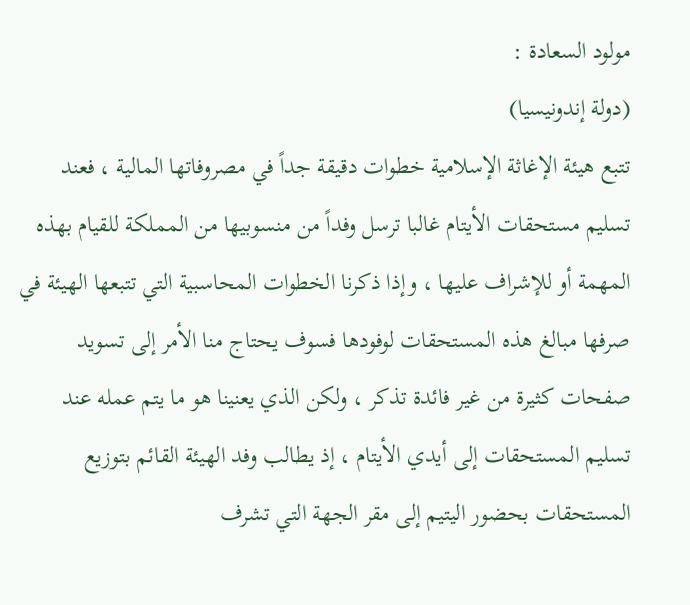مولود السعادة :
(دولة إندونيسيا)
تتبع هيئة الإغاثة الإسلامية خطوات دقيقة جداً في مصروفاتها المالية ، فعند تسليم مستحقات الأيتام غالبا ترسل وفداً من منسوبيها من المملكة للقيام بهذه المهمة أو للإشراف عليها ، وإذا ذكرنا الخطوات المحاسبية التي تتبعها الهيئة في صرفها مبالغ هذه المستحقات لوفودها فسوف يحتاج منا الأمر إلى تسويد صفحات كثيرة من غير فائدة تذكر ، ولكن الذي يعنينا هو ما يتم عمله عند تسليم المستحقات إلى أيدي الأيتام ، إذ يطالب وفد الهيئة القائم بتوزيع المستحقات بحضور اليتيم إلى مقر الجهة التي تشرف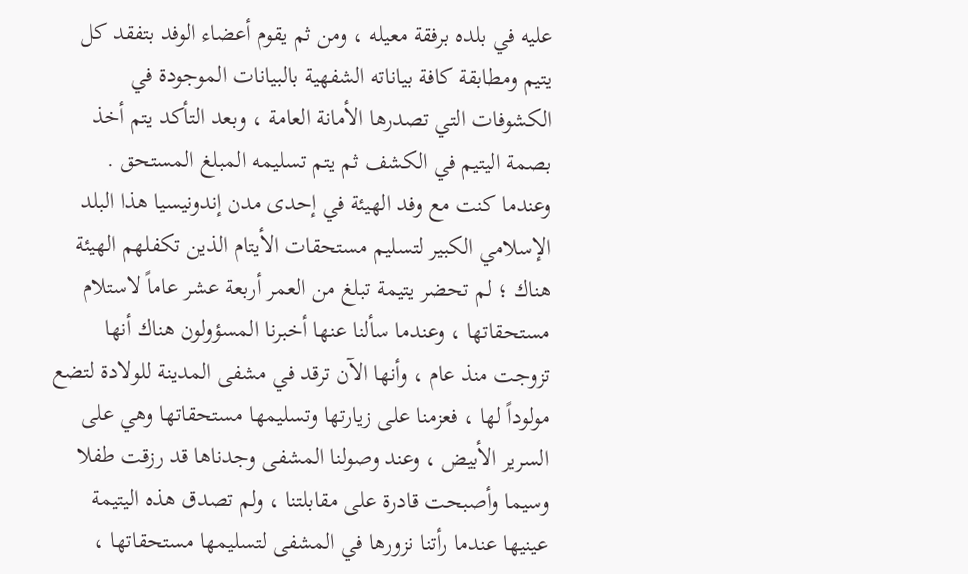عليه في بلده برفقة معيله ، ومن ثم يقوم أعضاء الوفد بتفقد كل يتيم ومطابقة كافة بياناته الشفهية بالبيانات الموجودة في الكشوفات التي تصدرها الأمانة العامة ، وبعد التأكد يتم أخذ بصمة اليتيم في الكشف ثم يتم تسليمه المبلغ المستحق .
وعندما كنت مع وفد الهيئة في إحدى مدن إندونيسيا هذا البلد الإسلامي الكبير لتسليم مستحقات الأيتام الذين تكفلهم الهيئة هناك ؛ لم تحضر يتيمة تبلغ من العمر أربعة عشر عاماً لاستلام مستحقاتها ، وعندما سألنا عنها أخبرنا المسؤولون هناك أنها تزوجت منذ عام ، وأنها الآن ترقد في مشفى المدينة للولادة لتضع مولوداً لها ، فعزمنا على زيارتها وتسليمها مستحقاتها وهي على السرير الأبيض ، وعند وصولنا المشفى وجدناها قد رزقت طفلا وسيما وأصبحت قادرة على مقابلتنا ، ولم تصدق هذه اليتيمة عينيها عندما رأتنا نزورها في المشفى لتسليمها مستحقاتها ،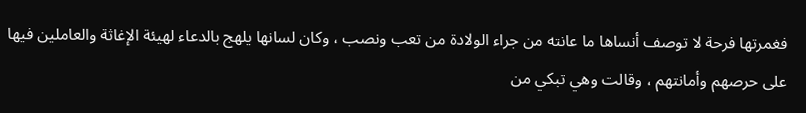فغمرتها فرحة لا توصف أنساها ما عانته من جراء الولادة من تعب ونصب ، وكان لسانها يلهج بالدعاء لهيئة الإغاثة والعاملين فيها على حرصهم وأمانتهم ، وقالت وهي تبكي من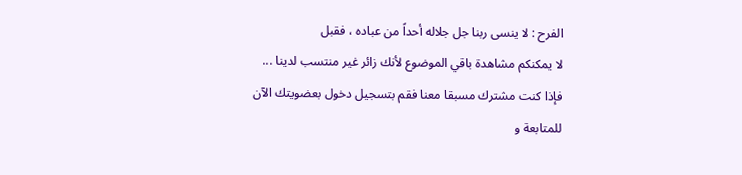الفرح : لا ينسى ربنا جل جلاله أحداً من عباده ، فقبل
لا يمكنكم مشاهدة باقي الموضوع لأنك زائر غير منتسب لدينا ...
فإذا كنت مشترك مسبقا معنا فقم بتسجيل دخول بعضويتك الآن
للمتابعة و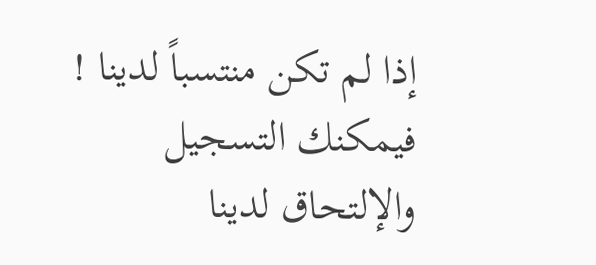إذا لم تكن منتسباً لدينا ! فيمكنك التسجيل والإلتحاق لدينا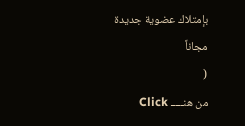بإمتلاك عضوية جديدة
مجاناً
(
من هنـــــ Click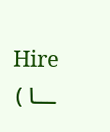Hire ـــا )